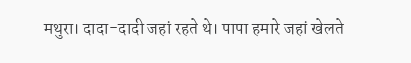मथुरा। दादा-दादी जहां रहते थे। पापा हमारे जहां खेलते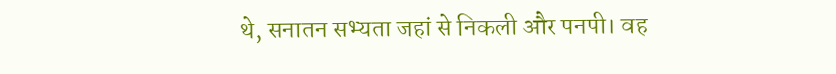थे, सनातन सभ्यता जहां से निकली और पनपी। वह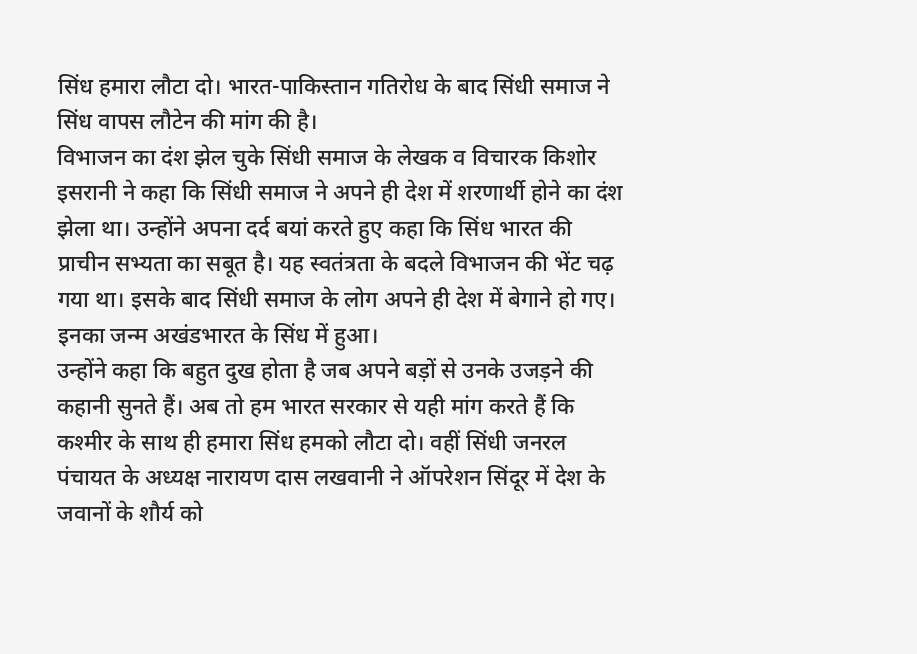सिंध हमारा लौटा दो। भारत-पाकिस्तान गतिरोध के बाद सिंधी समाज ने सिंध वापस लौटेन की मांग की है।
विभाजन का दंश झेल चुके सिंधी समाज के लेखक व विचारक किशोर इसरानी ने कहा कि सिंधी समाज ने अपने ही देश में शरणार्थी होने का दंश झेला था। उन्होंने अपना दर्द बयां करते हुए कहा कि सिंध भारत की प्राचीन सभ्यता का सबूत है। यह स्वतंत्रता के बदले विभाजन की भेंट चढ़ गया था। इसके बाद सिंधी समाज के लोग अपने ही देश में बेगाने हो गए। इनका जन्म अखंडभारत के सिंध में हुआ।
उन्होंने कहा कि बहुत दुख होता है जब अपने बड़ों से उनके उजड़ने की कहानी सुनते हैं। अब तो हम भारत सरकार से यही मांग करते हैं कि कश्मीर के साथ ही हमारा सिंध हमको लौटा दो। वहीं सिंधी जनरल पंचायत के अध्यक्ष नारायण दास लखवानी ने ऑपरेशन सिंदूर में देश के जवानों के शौर्य को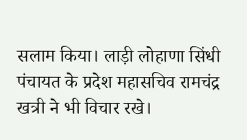सलाम किया। लाड़ी लोहाणा सिंधी पंचायत के प्रदेश महासचिव रामचंद्र खत्री ने भी विचार रखे।